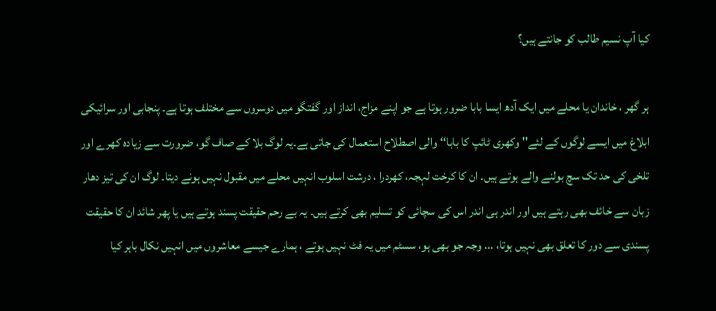کیا آپ نسیم طالب کو جانتے ہیں؟

ہر گھر ، خاندان یا محلے میں ایک آدھ ایسا بابا ضرور ہوتا ہے جو اپنے مزاج، انداز اور گفتگو میں دوسروں سے مختلف ہوتا ہے۔ پنجابی اور سرائیکی ابلاغ میں ایسے لوگوں کے لئے'' وکھری ٹائپ کا بابا‘‘ والی اصطلاح استعمال کی جاتی ہے۔یہ لوگ بلا کے صاف گو، ضرورت سے زیادہ کھرے اور تلخی کی حد تک سچ بولنے والے ہوتے ہیں۔ ان کا کرخت لہجہ، کھردرا ، درشت اسلوب انہیں محلے میں مقبول نہیں ہونے دیتا۔ لوگ ان کی تیز دھار زبان سے خائف بھی رہتے ہیں اور اندر ہی اندر اس کی سچائی کو تسلیم بھی کرتے ہیں۔ یہ بے رحم حقیقت پسند ہوتے ہیں یا پھر شائد ان کا حقیقت پسندی سے دور کا تعلق بھی نہیں ہوتا، ... وجہ جو بھی ہو، سسٹم میں یہ فٹ نہیں ہوتے ، ہمارے جیسے معاشروں میں انہیں نکال باہر کیا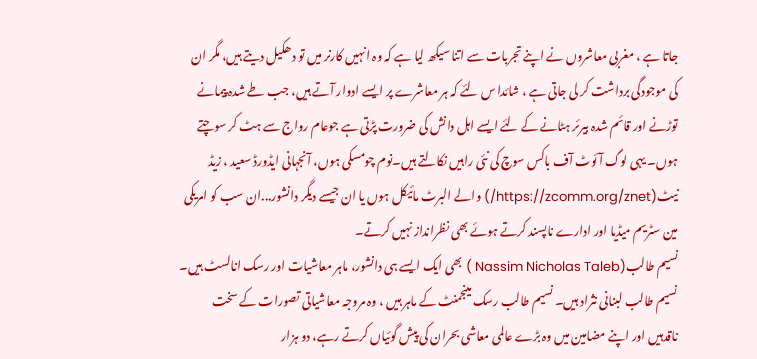جاتا ہے ، مغربی معاشروں نے اپنے تجربات سے اتنا سیکھ لیا ہے کہ وہ انہیں کارنر میں تو دھکیل دیتے ہیں، مگر ان کی موجودگی برداشت کر لی جاتی ہے ، شائدا س لئے کہ ہر معاشرے پر ایسے ادوار آتے ہیں، جب طے شدہ پیمانے توڑنے اور قائم شدہ بیرئر ہٹانے کے لئے ایسے اہل دانش کی ضرورت پڑتی ہے جوعام رواج سے ہٹ کر سوچتے ہوں۔ یہی لوگ آئوٹ آف باکس سوچ کی نئی راہیں نکالتے ہیں۔نوم چومسکی ہوں، آنجہانی ایڈورڈ سعید ، زیڈ نیٹ(https://zcomm.org/znet/) والے البرٹ مائیکل ہوں یا ان جیسے دیگر دانشور...ان سب کو امریکی مین سٹریم میڈیا اور ادارے ناپسند کرتے ہوئے بھی نظرانداز نہیں کرتے۔
نسیم طالب(Nassim Nicholas Taleb ) بھی ایک ایسے ہی دانشور، ماہر معاشیات اور رسک انالسٹ ہیں۔ نسیم طالب لبنانی نثراد ہیں۔ نسیم طالب رسک مینجمنٹ کے ماہر ہیں ، وہ مروجہ معاشیاتی تصورات کے سخت ناقدہیں اور اپنے مضامین میں وہ بڑے عالمی معاشی بحران کی پیش گوئیاں کرتے رہے، دو ہزار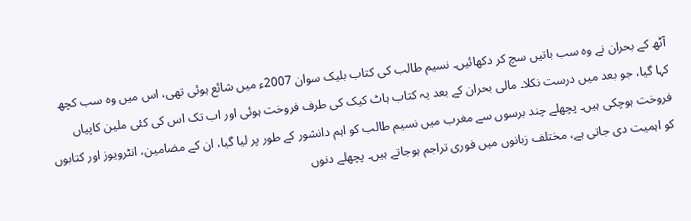آٹھ کے بحران نے وہ سب باتیں سچ کر دکھائیں۔ نسیم طالب کی کتاب بلیک سوان 2007ء میں شائع ہوئی تھی، اس میں وہ سب کچھ کہا گیا، جو بعد میں درست نکلا۔ مالی بحران کے بعد یہ کتاب ہاٹ کیک کی طرف فروخت ہوئی اور اب تک اس کی کئی ملین کاپیاں فروخت ہوچکی ہیں۔ پچھلے چند برسوں سے مغرب میں نسیم طالب کو اہم دانشور کے طور پر لیا گیا، ان کے مضامین، انٹرویوز اور کتابوں کو اہمیت دی جاتی ہے، مختلف زبانوں میں فوری تراجم ہوجاتے ہیں۔ پچھلے دنوں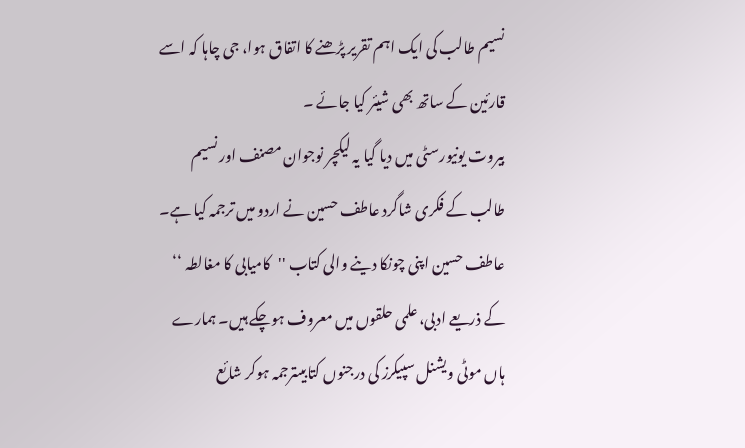نسیم طالب کی ایک اہم تقریر پڑھنے کا اتفاق ہوا، جی چاہا کہ اسے قارئین کے ساتھ بھی شیئر کیا جائے ۔
بیروت یونیورسٹی میں دیا گیا یہ لیکچر نوجوان مصنف اور نسیم طالب کے فکری شاگرد عاطف حسین نے اردو میں ترجمہ کیا ہے۔ عاطف حسین اپنی چونکا دینے والی کتاب ''کامیابی کا مغالطہ ‘‘ کے ذریعے ادبی، علمی حلقوں میں معروف ہوچکے ہیں۔ ہمارے ہاں موٹی ویشنل سپیکرز کی درجنوں کتابیںترجمہ ہوکر شائع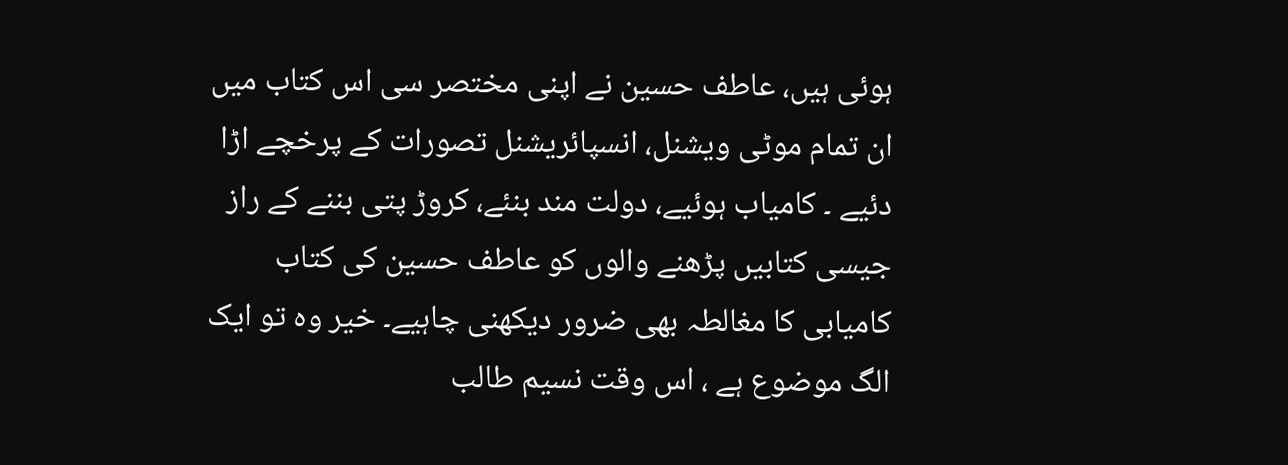ہوئی ہیں، عاطف حسین نے اپنی مختصر سی اس کتاب میں ان تمام موٹی ویشنل، انسپائریشنل تصورات کے پرخچے اڑا دئیے ۔ کامیاب ہوئیے، دولت مند بنئے، کروڑ پتی بننے کے راز جیسی کتابیں پڑھنے والوں کو عاطف حسین کی کتاب کامیابی کا مغالطہ بھی ضرور دیکھنی چاہیے۔ خیر وہ تو ایک الگ موضوع ہے ، اس وقت نسیم طالب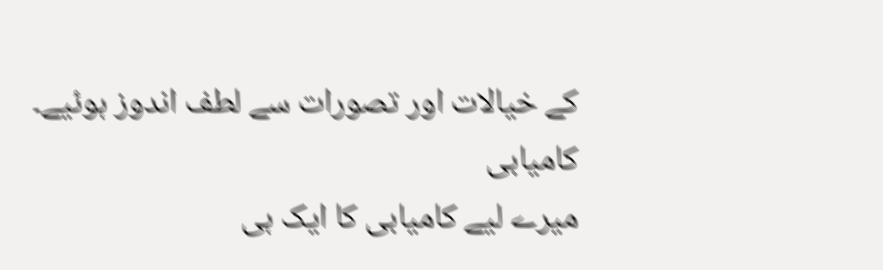کے خیالات اور تصورات سے لطف اندوز ہوئیے۔
کامیابی
میرے لیے کامیابی کا ایک ہی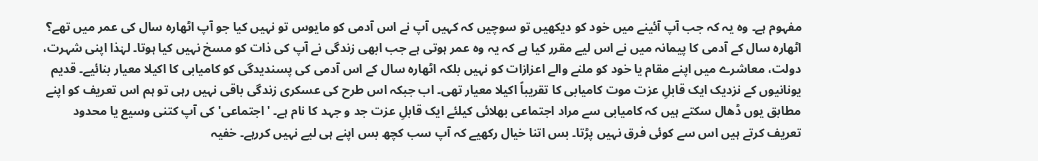مفہوم ہے۔ وہ یہ کہ جب آپ آئینے میں خود کو دیکھیں تو سوچیں کہ کہیں آپ نے اس آدمی کو مایوس تو نہیں کیا جو آپ اٹھارہ سال کی عمر میں تھے؟ اٹھارہ سال کے آدمی کا پیمانہ میں نے اس لیے مقرر کیا ہے کہ یہ وہ عمر ہوتی ہے جب ابھی زندگی نے آپ کی ذات کو مسخ نہیں کیا ہوتا۔ لہٰذا اپنی شہرت، دولت، معاشرے میں اپنے مقام یا خود کو ملنے والے اعزازات کو نہیں بلکہ اٹھارہ سال کے اس آدمی کی پسندیدگی کو کامیابی کا اکیلا معیار بنائیے۔ قدیم یونانیوں کے نزدیک ایک قابلِ عزت موت کامیابی کا تقریباً اکیلا معیار تھی۔ اب جبکہ اس طرح کی عسکری زندگی باقی نہیں رہی تو ہم اس تعریف کو اپنے مطابق یوں ڈھال سکتے ہیں کہ کامیابی سے مراد اجتماعی بھلائی کیلئے ایک قابلِ عزت جد و جہد کا نام ہے۔ 'اجتماعی' کی آپ کتنی وسیع یا محدود تعریف کرتے ہیں اس سے کوئی فرق نہیں پڑتا۔ بس اتنا خیال رکھیے کہ آپ سب کچھ بس اپنے ہی لیے نہیں کررہے۔ خفیہ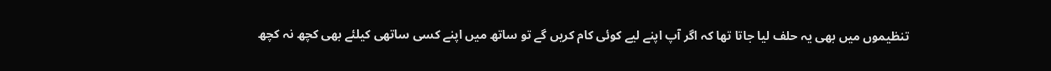تنظیموں میں بھی یہ حلف لیا جاتا تھا کہ اگر آپ اپنے لیے کوئی کام کریں گے تو ساتھ میں اپنے کسی ساتھی کیلئے بھی کچھ نہ کچھ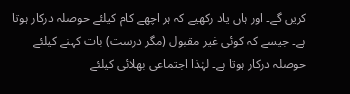کریں گے۔ اور ہاں یاد رکھیے کہ ہر اچھے کام کیلئے حوصلہ درکار ہوتا ہے۔ جیسے کہ کوئی غیر مقبول (مگر درست) بات کہنے کیلئے حوصلہ درکار ہوتا ہے۔ لہٰذا اجتماعی بھلائی کیلئے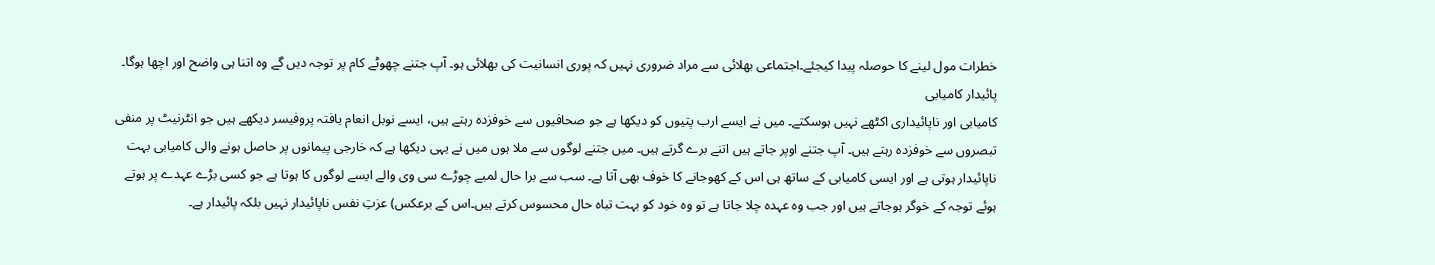خطرات مول لینے کا حوصلہ پیدا کیجئے۔اجتماعی بھلائی سے مراد ضروری نہیں کہ پوری انسانیت کی بھلائی ہو۔ آپ جتنے چھوٹے کام پر توجہ دیں گے وہ اتنا ہی واضح اور اچھا ہوگا۔
پائیدار کامیابی
کامیابی اور ناپائیداری اکٹھے نہیں ہوسکتے۔ میں نے ایسے ارب پتیوں کو دیکھا ہے جو صحافیوں سے خوفزدہ رہتے ہیں، ایسے نوبل انعام یافتہ پروفیسر دیکھے ہیں جو انٹرنیٹ پر منفی تبصروں سے خوفزدہ رہتے ہیں۔ آپ جتنے اوپر جاتے ہیں اتنے برے گرتے ہیں۔ میں جتنے لوگوں سے ملا ہوں میں نے یہی دیکھا ہے کہ خارجی پیمانوں پر حاصل ہونے والی کامیابی بہت ناپائیدار ہوتی ہے اور ایسی کامیابی کے ساتھ ہی اس کے کھوجانے کا خوف بھی آتا ہے۔ سب سے برا حال لمبے چوڑے سی وی والے ایسے لوگوں کا ہوتا ہے جو کسی بڑے عہدے پر ہوتے ہوئے توجہ کے خوگر ہوجاتے ہیں اور جب وہ عہدہ چلا جاتا ہے تو وہ خود کو بہت تباہ حال محسوس کرتے ہیں۔اس کے برعکس) عزتِ نفس ناپائیدار نہیں بلکہ پائیدار ہے۔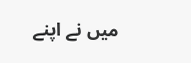میں نے اپنے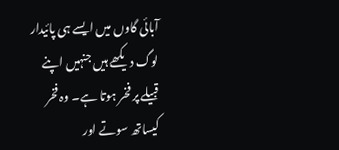آبائی گاوں میں ایسے ہی پائیدار لوگ دیکھے ہیں جنہیں اپنے قبیلے پر فخر ہوتا ہے۔ وہ فخر کیساتھ سوتے اور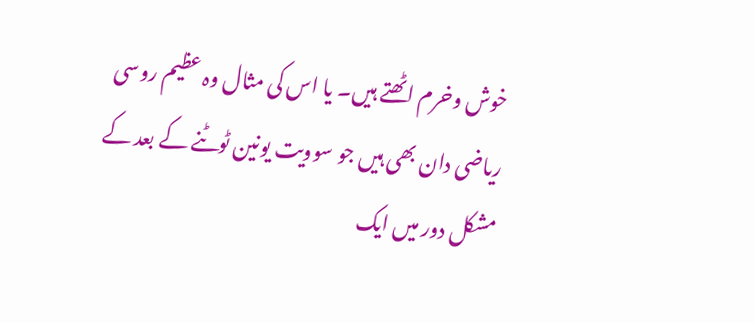خوش وخرم اٹھتے ہیں۔ یا اس کی مثال وہ عظیم روسی ریاضی دان بھی ہیں جو سوویت یونین ٹوٹنے کے بعد کے مشکل دور میں ایک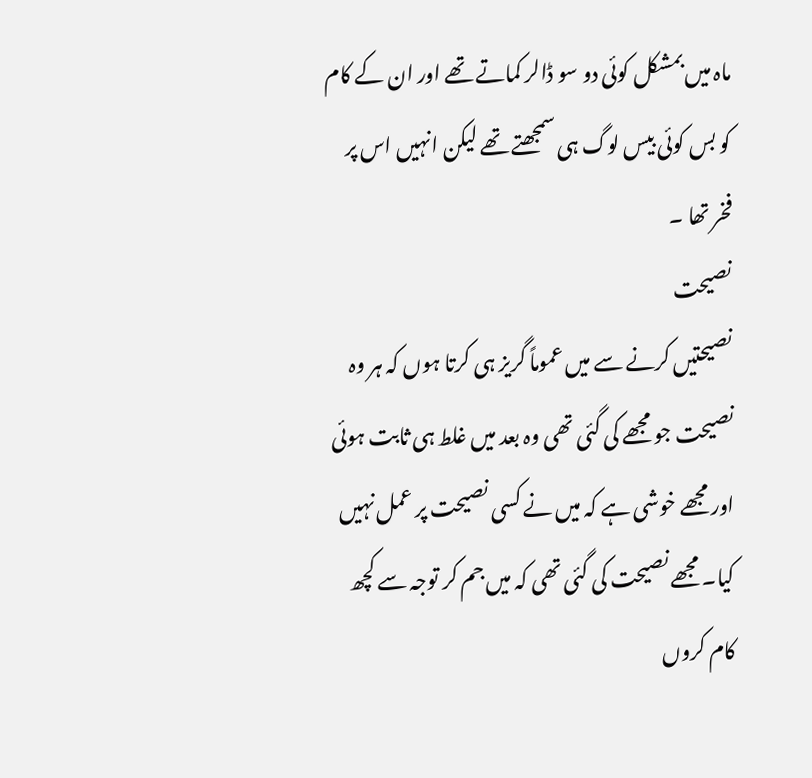ماہ میں بمشکل کوئی دو سو ڈالر کماتے تھے اور ان کے کام کو بس کوئی بیس لوگ ہی سمجھتے تھے لیکن انہیں اس پر فخر تھا ۔
نصیحت
نصیحتیں کرنے سے میں عموماً گریز ہی کرتا ہوں کہ ہر وہ نصیحت جو مجھے کی گئی تھی وہ بعد میں غلط ہی ثابت ہوئی اور مجھے خوشی ہے کہ میں نے کسی نصیحت پر عمل نہیں کیا۔ مجھے نصیحت کی گئی تھی کہ میں جم کر توجہ سے کچھ کام کروں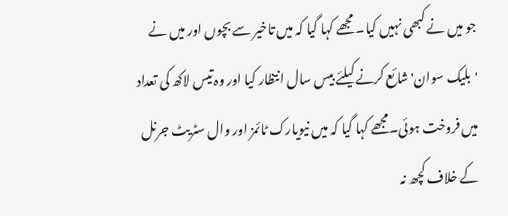جو میں نے کبھی نہیں کیا۔ مجھے کہا گیا کہ میں تاخیر سے بچوں اور میں نے 'بلیک سوان' شائع کرنے کیلئے بیس سال انتظار کیا اور وہ تیس لاکھ کی تعداد میں فروخت ہوئی۔مجھے کہا گیا کہ میں نیویارک ٹائمز اور وال سٹریٹ جرنل کے خلاف کچھ نہ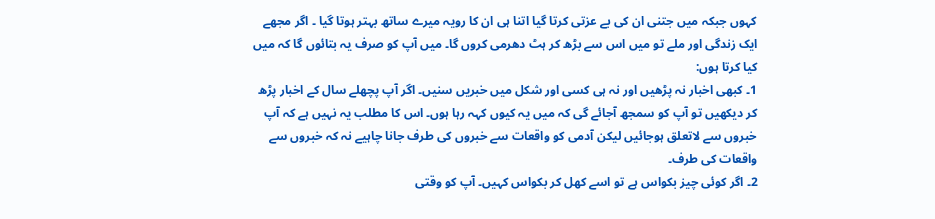کہوں جبکہ میں جتنی ان کی بے عزتی کرتا گیا اتنا ہی ان کا رویہ میرے ساتھ بہتر ہوتا گیا ۔ اگر مجھے ایک زندگی اور ملے تو میں اس سے بڑھ کر ہٹ دھرمی کروں گا۔ میں آپ کو صرف یہ بتائوں گا کہ میں کیا کرتا ہوں:
1۔ کبھی اخبار نہ پڑھیں اور نہ ہی کسی اور شکل میں خبریں سنیں۔ اگر آپ پچھلے سال کے اخبار پڑھ کر دیکھیں تو آپ کو سمجھ آجائے گی کہ میں یہ کیوں کہہ رہا ہوں۔ اس کا مطلب یہ نہیں ہے کہ آپ خبروں سے لاتعلق ہوجائیں لیکن آدمی کو واقعات سے خبروں کی طرف جانا چاہیے نہ کہ خبروں سے واقعات کی طرف۔
2۔ اگر کوئی چیز بکواس ہے تو اسے کھل کر بکواس کہیں۔ آپ کو وقتی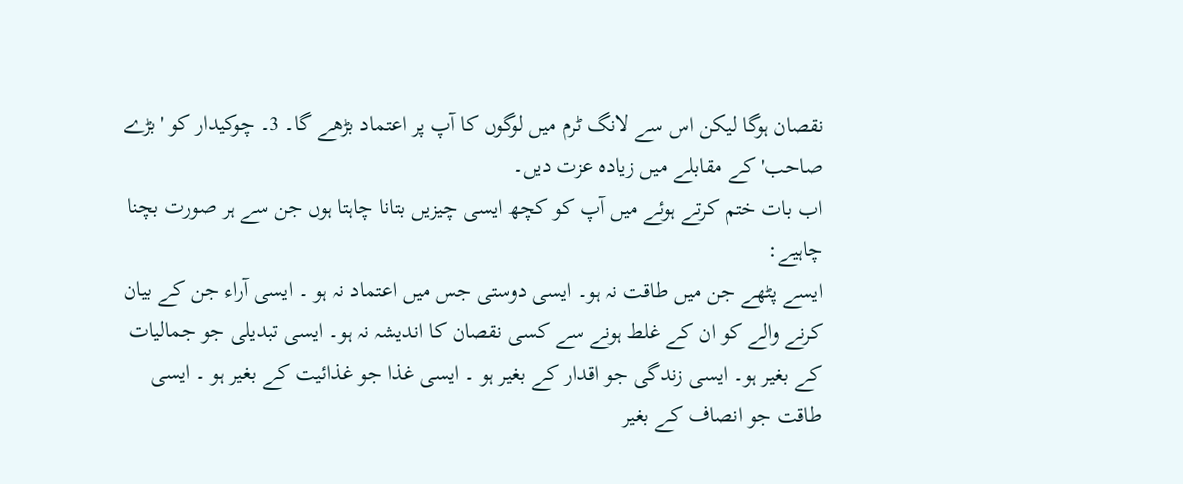نقصان ہوگا لیکن اس سے لانگ ٹرم میں لوگوں کا آپ پر اعتماد بڑھے گا۔ 3۔ چوکیدار کو 'بڑے صاحب' کے مقابلے میں زیادہ عزت دیں۔
اب بات ختم کرتے ہوئے میں آپ کو کچھ ایسی چیزیں بتانا چاہتا ہوں جن سے ہر صورت بچنا چاہیے:
ایسے پٹھے جن میں طاقت نہ ہو۔ ایسی دوستی جس میں اعتماد نہ ہو ۔ ایسی آراء جن کے بیان کرنے والے کو ان کے غلط ہونے سے کسی نقصان کا اندیشہ نہ ہو۔ ایسی تبدیلی جو جمالیات کے بغیر ہو۔ ایسی زندگی جو اقدار کے بغیر ہو ۔ ایسی غذا جو غذائیت کے بغیر ہو ۔ ایسی طاقت جو انصاف کے بغیر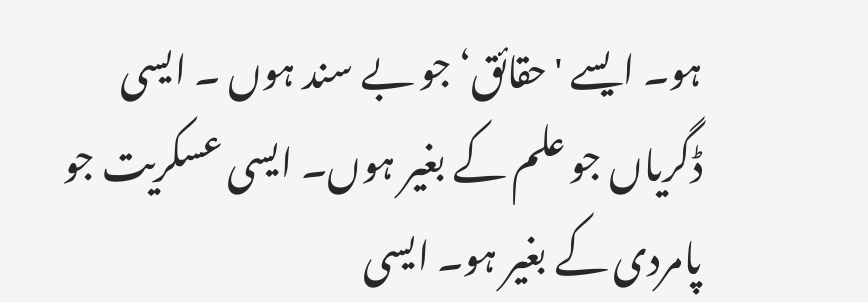ہو۔ ایسے 'حقائق‘ جو بے سند ہوں ۔ ایسی ڈگریاں جو علم کے بغیر ہوں۔ ایسی عسکریت جو پامردی کے بغیر ہو۔ ایسی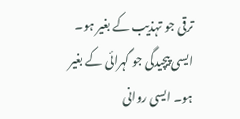ترقی جو تہذیب کے بغیر ہو۔ ایسی پیچیدگی جو گہرائی کے بغیر ہو۔ ایسی روانی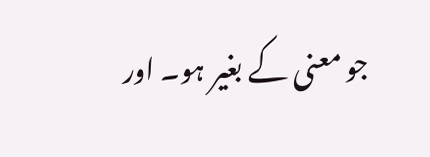جو معنی کے بغیر ہو۔ اور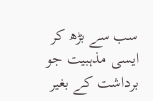سب سے بڑھ کر ایسی مذہبیت جو برداشت کے بغیر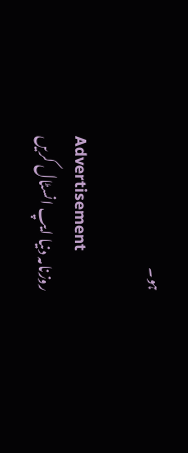ہو۔

Advertisement
روزنامہ دنیا ایپ انسٹال کریں